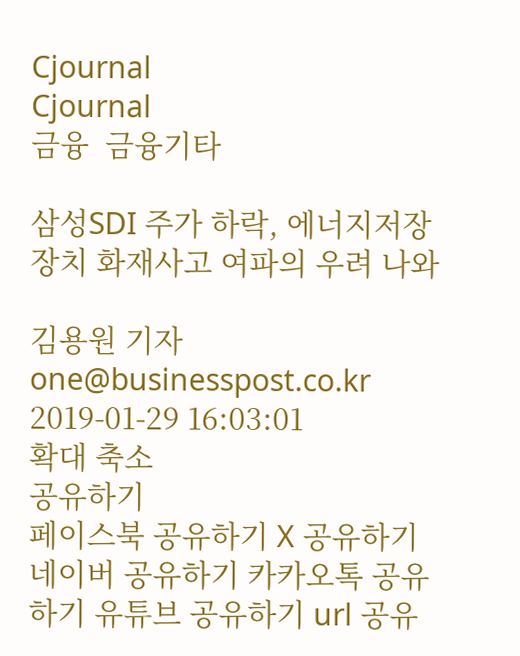Cjournal
Cjournal
금융  금융기타

삼성SDI 주가 하락, 에너지저장장치 화재사고 여파의 우려 나와

김용원 기자 one@businesspost.co.kr 2019-01-29 16:03:01
확대 축소
공유하기
페이스북 공유하기 X 공유하기 네이버 공유하기 카카오톡 공유하기 유튜브 공유하기 url 공유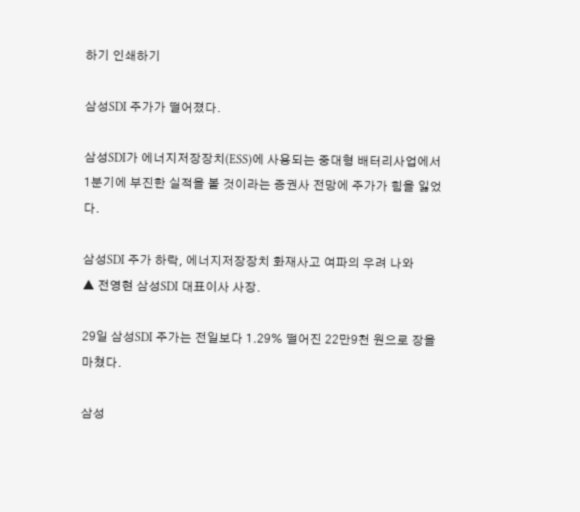하기 인쇄하기

삼성SDI 주가가 떨어졌다.

삼성SDI가 에너지저장장치(ESS)에 사용되는 중대형 배터리사업에서 1분기에 부진한 실적을 볼 것이라는 증권사 전망에 주가가 힘을 잃었다.

삼성SDI 주가 하락, 에너지저장장치 화재사고 여파의 우려 나와
▲ 전영현 삼성SDI 대표이사 사장.

29일 삼성SDI 주가는 전일보다 1.29% 떨어진 22만9천 원으로 장을 마쳤다.

삼성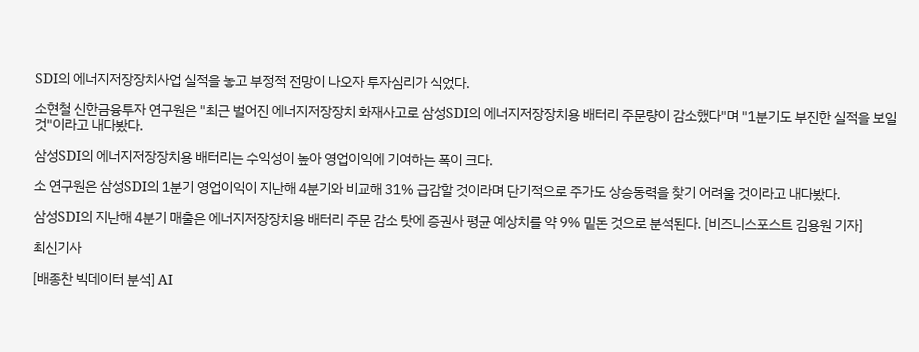SDI의 에너지저장장치사업 실적을 놓고 부정적 전망이 나오자 투자심리가 식었다.

소현철 신한금융투자 연구원은 "최근 벌어진 에너지저장장치 화재사고로 삼성SDI의 에너지저장장치용 배터리 주문량이 감소했다"며 "1분기도 부진한 실적을 보일 것"이라고 내다봤다.

삼성SDI의 에너지저장장치용 배터리는 수익성이 높아 영업이익에 기여하는 폭이 크다.

소 연구원은 삼성SDI의 1분기 영업이익이 지난해 4분기와 비교해 31% 급감할 것이라며 단기적으로 주가도 상승동력을 찾기 어려울 것이라고 내다봤다.

삼성SDI의 지난해 4분기 매출은 에너지저장장치용 배터리 주문 감소 탓에 증권사 평균 예상치를 약 9% 밑돈 것으로 분석된다. [비즈니스포스트 김용원 기자]

최신기사

[배종찬 빅데이터 분석] AI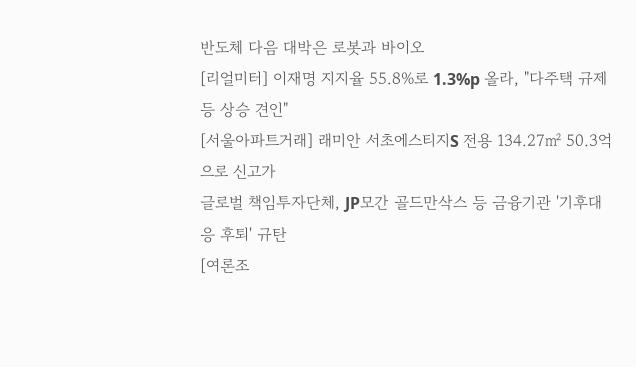반도체 다음 대박은 로봇과 바이오
[리얼미터] 이재명 지지율 55.8%로 1.3%p 올라, "다주택 규제 등 상승 견인"
[서울아파트거래] 래미안 서초에스티지S 전용 134.27㎡ 50.3억으로 신고가
글로벌 책임투자단체, JP모간 골드만삭스 등 금융기관 '기후대응 후퇴' 규탄
[여론조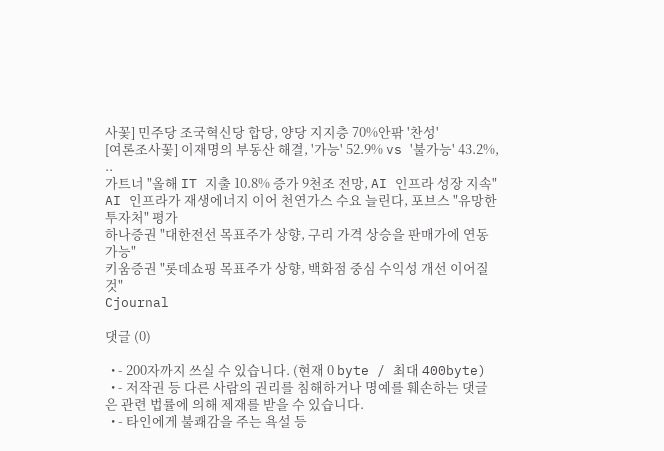사꽃] 민주당 조국혁신당 합당, 양당 지지층 70%안팎 '찬성'
[여론조사꽃] 이재명의 부동산 해결, '가능' 52.9% vs '불가능' 43.2%, ..
가트너 "올해 IT 지출 10.8% 증가 9천조 전망, AI 인프라 성장 지속"
AI 인프라가 재생에너지 이어 천연가스 수요 늘린다, 포브스 "유망한 투자처" 평가
하나증권 "대한전선 목표주가 상향, 구리 가격 상승을 판매가에 연동 가능"
키움증권 "롯데쇼핑 목표주가 상향, 백화점 중심 수익성 개선 이어질 것"
Cjournal

댓글 (0)

  • - 200자까지 쓰실 수 있습니다. (현재 0 byte / 최대 400byte)
  • - 저작권 등 다른 사람의 권리를 침해하거나 명예를 훼손하는 댓글은 관련 법률에 의해 제재를 받을 수 있습니다.
  • - 타인에게 불쾌감을 주는 욕설 등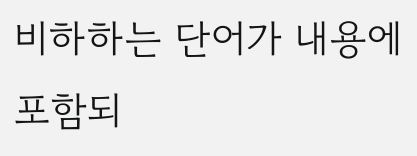비하하는 단어가 내용에 포함되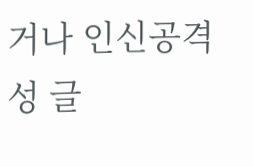거나 인신공격성 글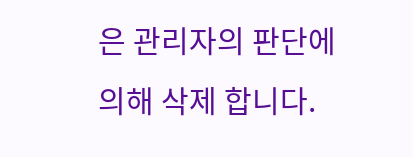은 관리자의 판단에 의해 삭제 합니다.